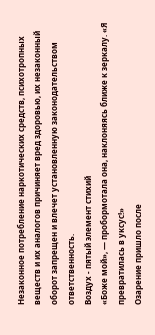Незаконное потребление наркотических средств, психотропных веществ и их аналогов причиняет вред здоровью, их незаконный оборот запрещен и влечет установленную законодательством ответственность.
Воздух - пятый элемент стихий
«Боже мой», — пробормотала она, наклоняясь ближе к зеркалу. «Я превратилась в уксус!»
Озарение пришло после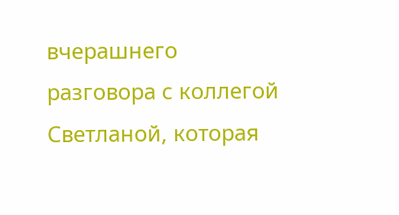вчерашнего разговора с коллегой Светланой, которая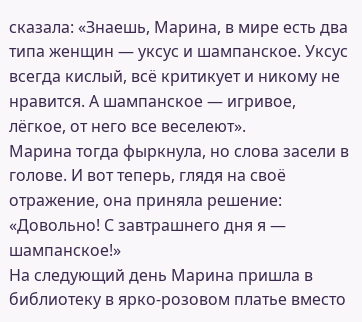сказала: «Знаешь, Марина, в мире есть два типа женщин — уксус и шампанское. Уксус всегда кислый, всё критикует и никому не нравится. А шампанское — игривое, лёгкое, от него все веселеют».
Марина тогда фыркнула, но слова засели в голове. И вот теперь, глядя на своё отражение, она приняла решение: «Довольно! С завтрашнего дня я — шампанское!»
На следующий день Марина пришла в библиотеку в ярко-розовом платье вместо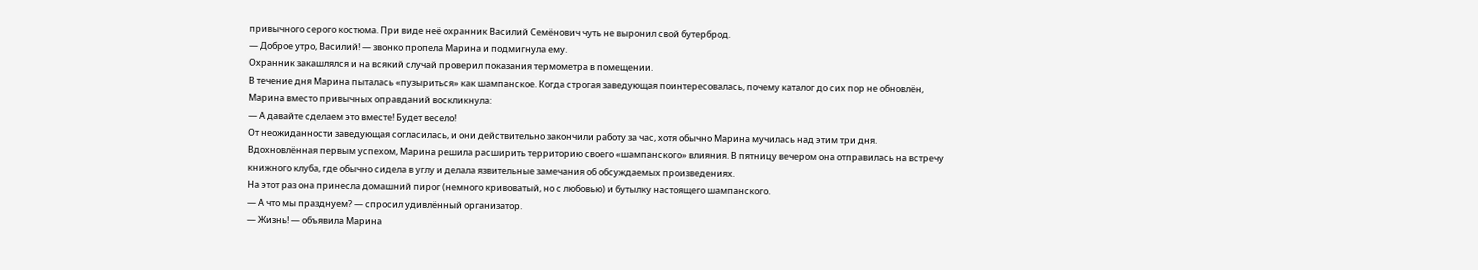привычного серого костюма. При виде неё охранник Василий Семёнович чуть не выронил свой бутерброд.
— Доброе утро, Василий! — звонко пропела Марина и подмигнула ему.
Охранник закашлялся и на всякий случай проверил показания термометра в помещении.
В течение дня Марина пыталась «пузыриться» как шампанское. Когда строгая заведующая поинтересовалась, почему каталог до сих пор не обновлён, Марина вместо привычных оправданий воскликнула:
— А давайте сделаем это вместе! Будет весело!
От неожиданности заведующая согласилась, и они действительно закончили работу за час, хотя обычно Марина мучилась над этим три дня.
Вдохновлённая первым успехом, Марина решила расширить территорию своего «шампанского» влияния. В пятницу вечером она отправилась на встречу книжного клуба, где обычно сидела в углу и делала язвительные замечания об обсуждаемых произведениях.
На этот раз она принесла домашний пирог (немного кривоватый, но с любовью) и бутылку настоящего шампанского.
— А что мы празднуем? — спросил удивлённый организатор.
— Жизнь! — объявила Марина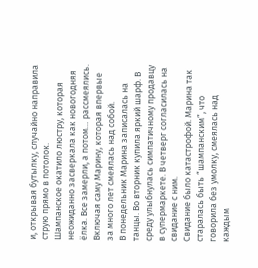и, открывая бутылку, случайно направила струю прямо в потолок.
Шампанское окатило люстру, которая неожиданно засверкала как новогодняя ёлка. Все замерли, а потом… рассмеялись. Включая саму Марину, которая впервые за много лет смеялась над собой.
В понедельник Марина записалась на танцы. Во вторник купила яркий шарф. В среду улыбнулась симпатичному продавцу в супермаркете. В четверг согласилась на свидание с ним.
Свидание было катастрофой. Марина так старалась быть “шампанским”, что говорила без умолку, смеялась над каждым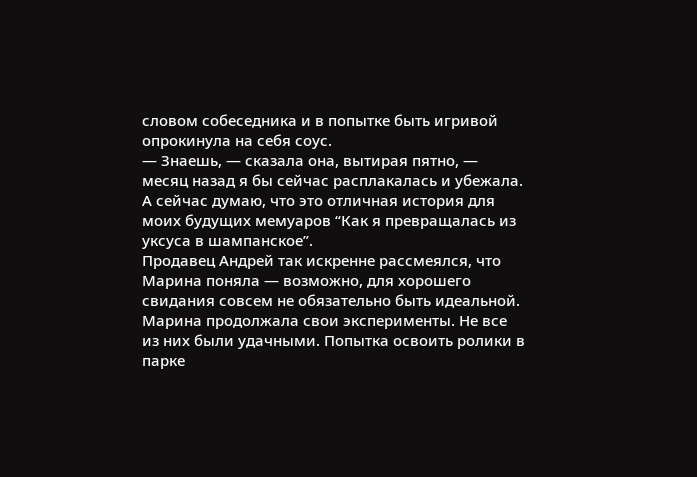словом собеседника и в попытке быть игривой опрокинула на себя соус.
— Знаешь, — сказала она, вытирая пятно, — месяц назад я бы сейчас расплакалась и убежала. А сейчас думаю, что это отличная история для моих будущих мемуаров “Как я превращалась из уксуса в шампанское”.
Продавец Андрей так искренне рассмеялся, что Марина поняла — возможно, для хорошего свидания совсем не обязательно быть идеальной.
Марина продолжала свои эксперименты. Не все из них были удачными. Попытка освоить ролики в парке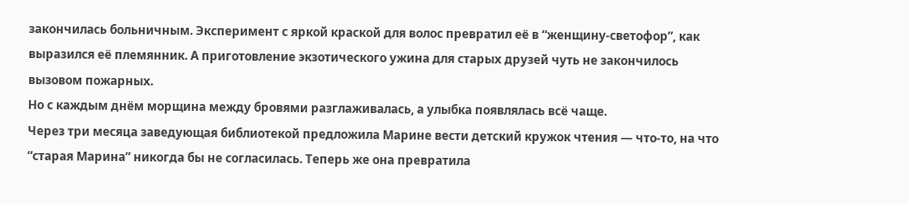закончилась больничным. Эксперимент с яркой краской для волос превратил её в “женщину-светофор”, как выразился её племянник. А приготовление экзотического ужина для старых друзей чуть не закончилось вызовом пожарных.
Но с каждым днём морщина между бровями разглаживалась, а улыбка появлялась всё чаще.
Через три месяца заведующая библиотекой предложила Марине вести детский кружок чтения — что-то, на что “старая Марина” никогда бы не согласилась. Теперь же она превратила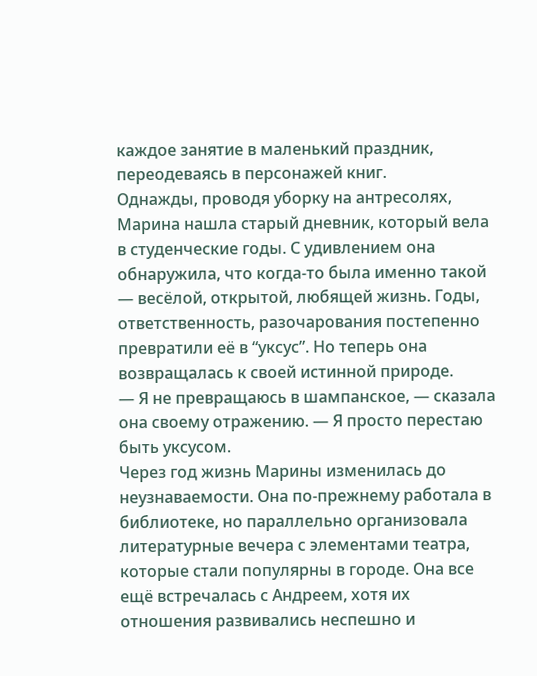каждое занятие в маленький праздник, переодеваясь в персонажей книг.
Однажды, проводя уборку на антресолях, Марина нашла старый дневник, который вела в студенческие годы. С удивлением она обнаружила, что когда-то была именно такой — весёлой, открытой, любящей жизнь. Годы, ответственность, разочарования постепенно превратили её в “уксус”. Но теперь она возвращалась к своей истинной природе.
— Я не превращаюсь в шампанское, — сказала она своему отражению. — Я просто перестаю быть уксусом.
Через год жизнь Марины изменилась до неузнаваемости. Она по-прежнему работала в библиотеке, но параллельно организовала литературные вечера с элементами театра, которые стали популярны в городе. Она все ещё встречалась с Андреем, хотя их отношения развивались неспешно и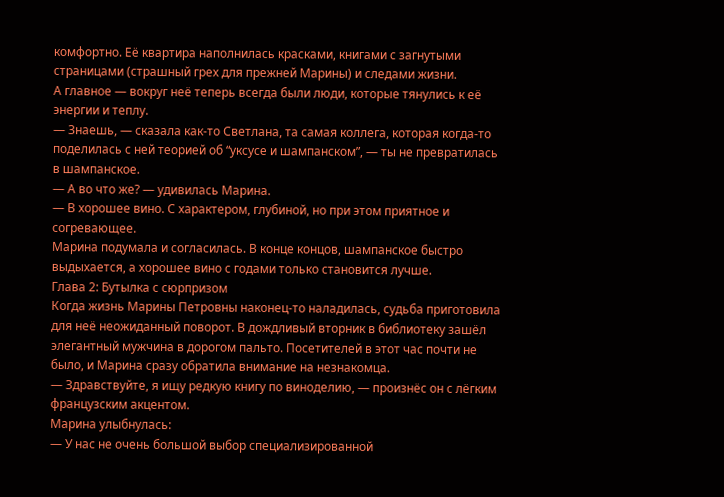комфортно. Её квартира наполнилась красками, книгами с загнутыми страницами (страшный грех для прежней Марины) и следами жизни.
А главное — вокруг неё теперь всегда были люди, которые тянулись к её энергии и теплу.
— Знаешь, — сказала как-то Светлана, та самая коллега, которая когда-то поделилась с ней теорией об “уксусе и шампанском”, — ты не превратилась в шампанское.
— А во что же? — удивилась Марина.
— В хорошее вино. С характером, глубиной, но при этом приятное и согревающее.
Марина подумала и согласилась. В конце концов, шампанское быстро выдыхается, а хорошее вино с годами только становится лучше.
Глава 2: Бутылка с сюрпризом
Когда жизнь Марины Петровны наконец-то наладилась, судьба приготовила для неё неожиданный поворот. В дождливый вторник в библиотеку зашёл элегантный мужчина в дорогом пальто. Посетителей в этот час почти не было, и Марина сразу обратила внимание на незнакомца.
— Здравствуйте, я ищу редкую книгу по виноделию, — произнёс он с лёгким французским акцентом.
Марина улыбнулась:
— У нас не очень большой выбор специализированной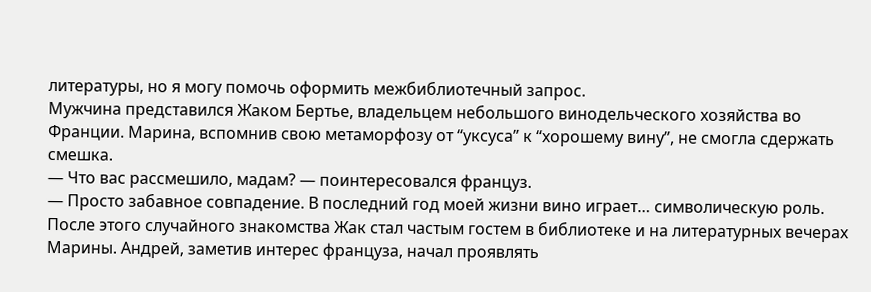литературы, но я могу помочь оформить межбиблиотечный запрос.
Мужчина представился Жаком Бертье, владельцем небольшого винодельческого хозяйства во Франции. Марина, вспомнив свою метаморфозу от “уксуса” к “хорошему вину”, не смогла сдержать смешка.
— Что вас рассмешило, мадам? — поинтересовался француз.
— Просто забавное совпадение. В последний год моей жизни вино играет… символическую роль.
После этого случайного знакомства Жак стал частым гостем в библиотеке и на литературных вечерах Марины. Андрей, заметив интерес француза, начал проявлять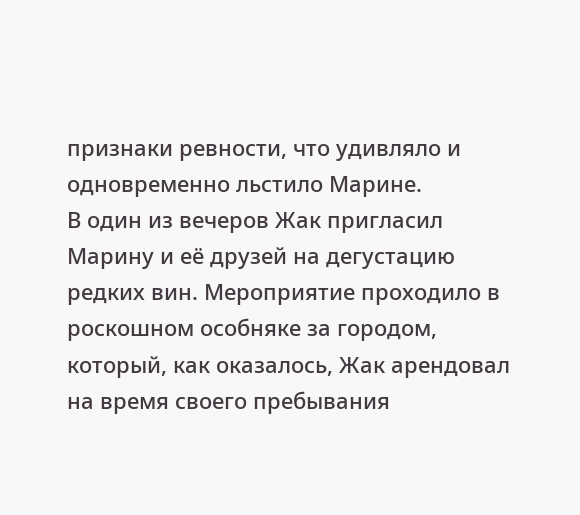признаки ревности, что удивляло и одновременно льстило Марине.
В один из вечеров Жак пригласил Марину и её друзей на дегустацию редких вин. Мероприятие проходило в роскошном особняке за городом, который, как оказалось, Жак арендовал на время своего пребывания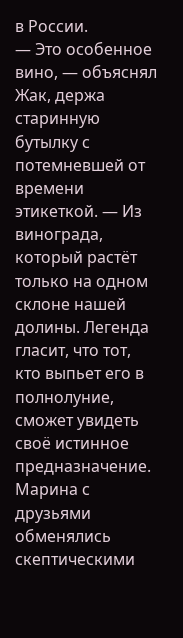в России.
— Это особенное вино, — объяснял Жак, держа старинную бутылку с потемневшей от времени этикеткой. — Из винограда, который растёт только на одном склоне нашей долины. Легенда гласит, что тот, кто выпьет его в полнолуние, сможет увидеть своё истинное предназначение.
Марина с друзьями обменялись скептическими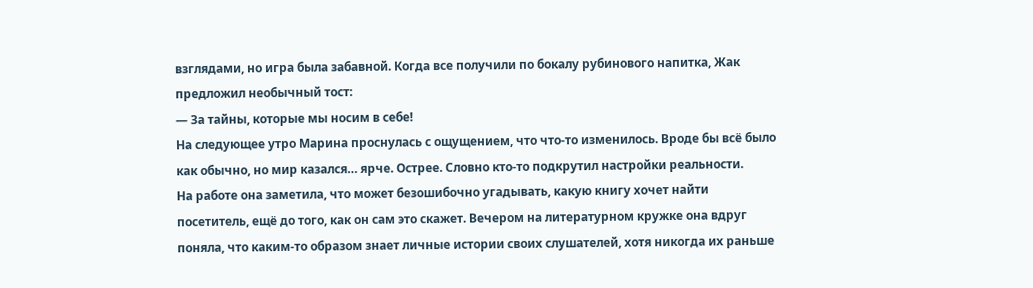взглядами, но игра была забавной. Когда все получили по бокалу рубинового напитка, Жак предложил необычный тост:
— За тайны, которые мы носим в себе!
На следующее утро Марина проснулась с ощущением, что что-то изменилось. Вроде бы всё было как обычно, но мир казался… ярче. Острее. Словно кто-то подкрутил настройки реальности.
На работе она заметила, что может безошибочно угадывать, какую книгу хочет найти посетитель, ещё до того, как он сам это скажет. Вечером на литературном кружке она вдруг поняла, что каким-то образом знает личные истории своих слушателей, хотя никогда их раньше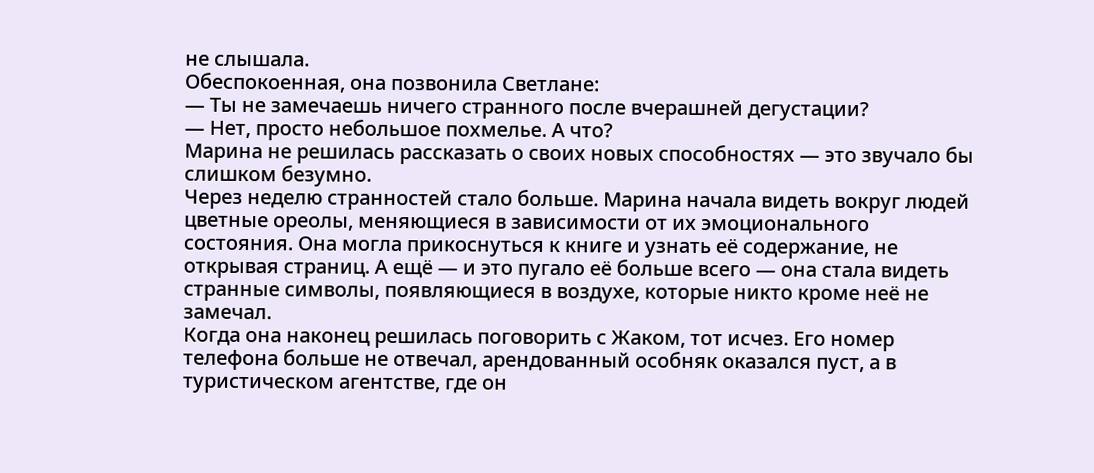не слышала.
Обеспокоенная, она позвонила Светлане:
— Ты не замечаешь ничего странного после вчерашней дегустации?
— Нет, просто небольшое похмелье. А что?
Марина не решилась рассказать о своих новых способностях — это звучало бы слишком безумно.
Через неделю странностей стало больше. Марина начала видеть вокруг людей цветные ореолы, меняющиеся в зависимости от их эмоционального состояния. Она могла прикоснуться к книге и узнать её содержание, не открывая страниц. А ещё — и это пугало её больше всего — она стала видеть странные символы, появляющиеся в воздухе, которые никто кроме неё не замечал.
Когда она наконец решилась поговорить с Жаком, тот исчез. Его номер телефона больше не отвечал, арендованный особняк оказался пуст, а в туристическом агентстве, где он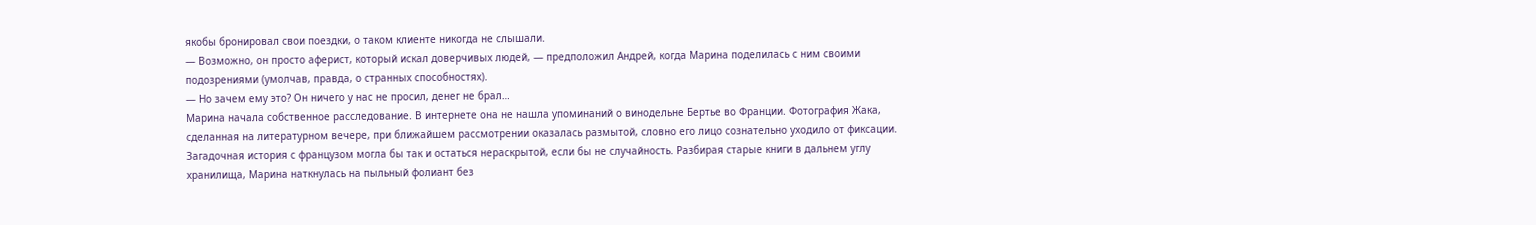якобы бронировал свои поездки, о таком клиенте никогда не слышали.
— Возможно, он просто аферист, который искал доверчивых людей, — предположил Андрей, когда Марина поделилась с ним своими подозрениями (умолчав, правда, о странных способностях).
— Но зачем ему это? Он ничего у нас не просил, денег не брал…
Марина начала собственное расследование. В интернете она не нашла упоминаний о винодельне Бертье во Франции. Фотография Жака, сделанная на литературном вечере, при ближайшем рассмотрении оказалась размытой, словно его лицо сознательно уходило от фиксации.
Загадочная история с французом могла бы так и остаться нераскрытой, если бы не случайность. Разбирая старые книги в дальнем углу хранилища, Марина наткнулась на пыльный фолиант без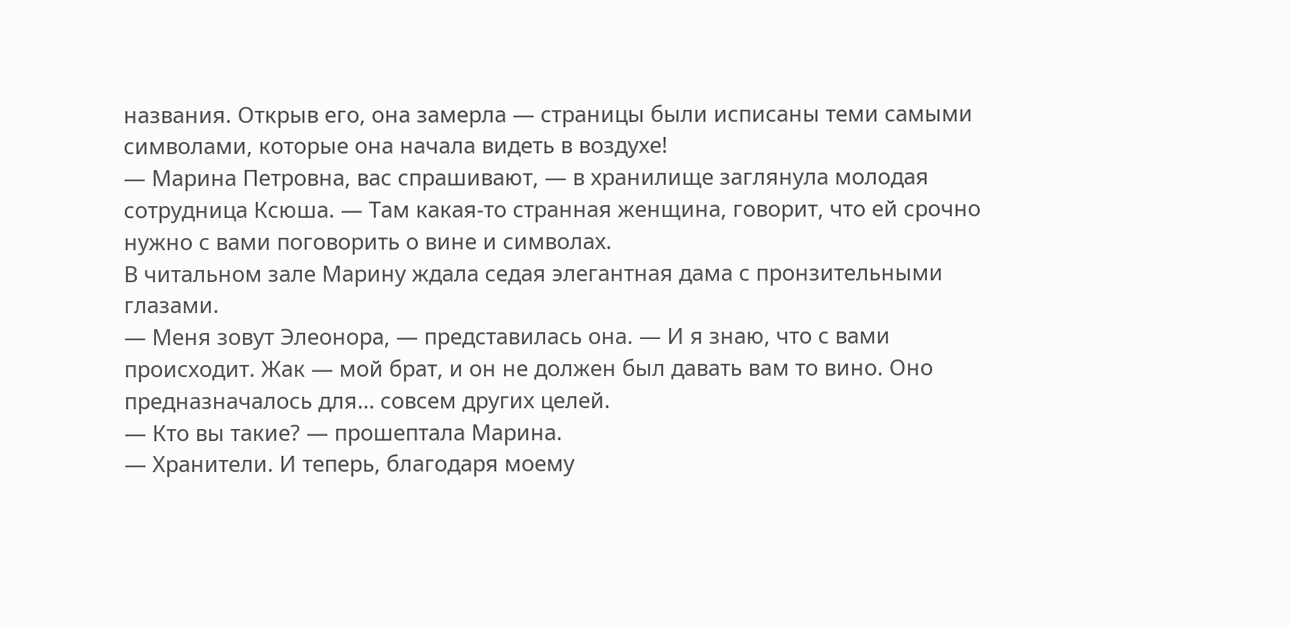названия. Открыв его, она замерла — страницы были исписаны теми самыми символами, которые она начала видеть в воздухе!
— Марина Петровна, вас спрашивают, — в хранилище заглянула молодая сотрудница Ксюша. — Там какая-то странная женщина, говорит, что ей срочно нужно с вами поговорить о вине и символах.
В читальном зале Марину ждала седая элегантная дама с пронзительными глазами.
— Меня зовут Элеонора, — представилась она. — И я знаю, что с вами происходит. Жак — мой брат, и он не должен был давать вам то вино. Оно предназначалось для… совсем других целей.
— Кто вы такие? — прошептала Марина.
— Хранители. И теперь, благодаря моему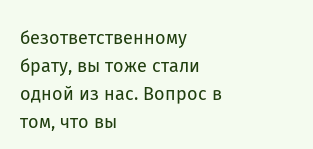безответственному брату, вы тоже стали одной из нас. Вопрос в том, что вы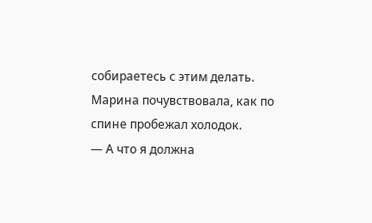собираетесь с этим делать.
Марина почувствовала, как по спине пробежал холодок.
— А что я должна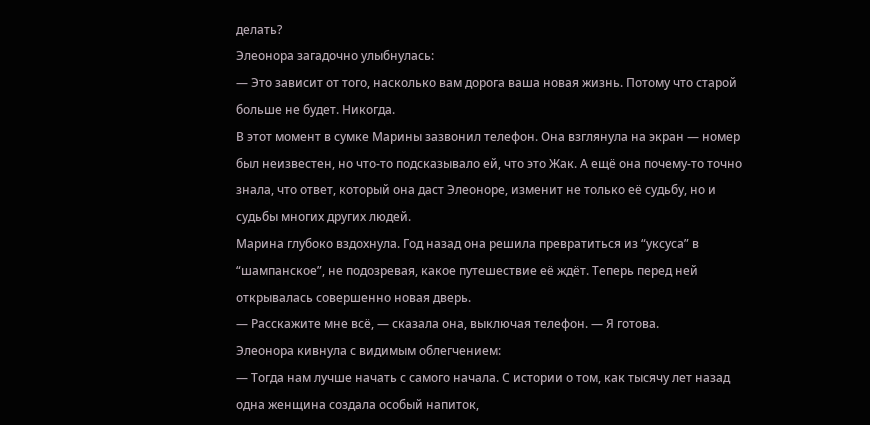делать?
Элеонора загадочно улыбнулась:
— Это зависит от того, насколько вам дорога ваша новая жизнь. Потому что старой больше не будет. Никогда.
В этот момент в сумке Марины зазвонил телефон. Она взглянула на экран — номер был неизвестен, но что-то подсказывало ей, что это Жак. А ещё она почему-то точно знала, что ответ, который она даст Элеоноре, изменит не только её судьбу, но и судьбы многих других людей.
Марина глубоко вздохнула. Год назад она решила превратиться из “уксуса” в “шампанское”, не подозревая, какое путешествие её ждёт. Теперь перед ней открывалась совершенно новая дверь.
— Расскажите мне всё, — сказала она, выключая телефон. — Я готова.
Элеонора кивнула с видимым облегчением:
— Тогда нам лучше начать с самого начала. С истории о том, как тысячу лет назад одна женщина создала особый напиток,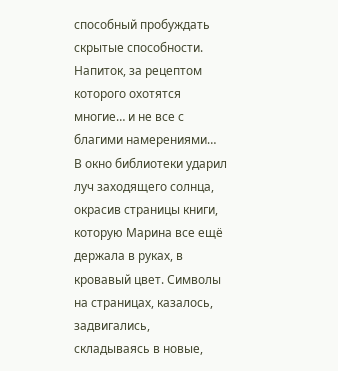способный пробуждать скрытые способности. Напиток, за рецептом которого охотятся многие… и не все с благими намерениями…
В окно библиотеки ударил луч заходящего солнца, окрасив страницы книги, которую Марина все ещё держала в руках, в кровавый цвет. Символы на страницах, казалось, задвигались, складываясь в новые,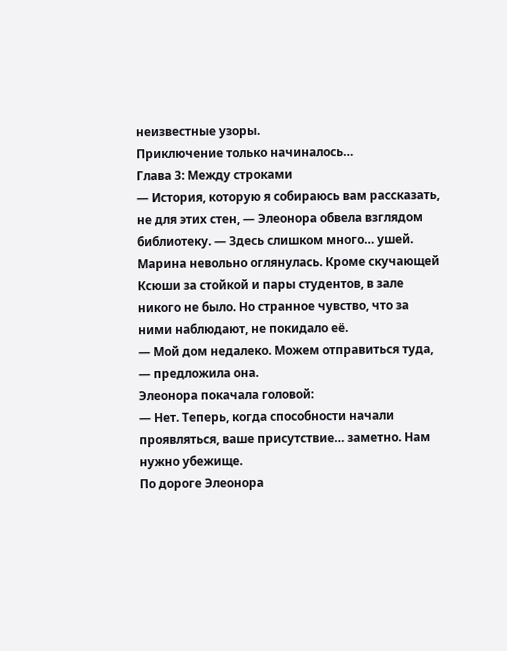неизвестные узоры.
Приключение только начиналось…
Глава 3: Между строками
— История, которую я собираюсь вам рассказать, не для этих стен, — Элеонора обвела взглядом библиотеку. — Здесь слишком много… ушей.
Марина невольно оглянулась. Кроме скучающей Ксюши за стойкой и пары студентов, в зале никого не было. Но странное чувство, что за ними наблюдают, не покидало её.
— Мой дом недалеко. Можем отправиться туда, — предложила она.
Элеонора покачала головой:
— Нет. Теперь, когда способности начали проявляться, ваше присутствие… заметно. Нам нужно убежище.
По дороге Элеонора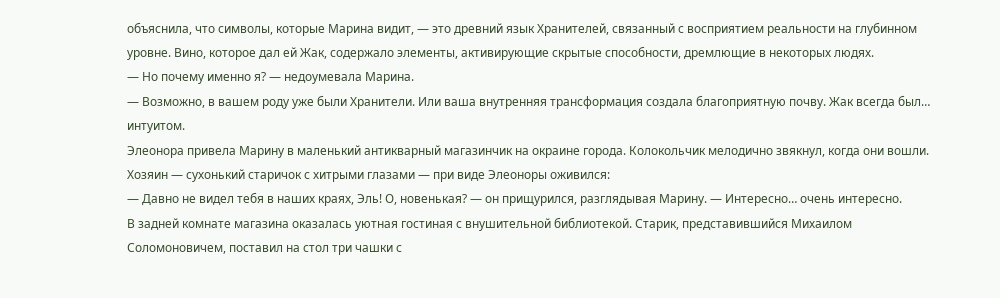объяснила, что символы, которые Марина видит, — это древний язык Хранителей, связанный с восприятием реальности на глубинном уровне. Вино, которое дал ей Жак, содержало элементы, активирующие скрытые способности, дремлющие в некоторых людях.
— Но почему именно я? — недоумевала Марина.
— Возможно, в вашем роду уже были Хранители. Или ваша внутренняя трансформация создала благоприятную почву. Жак всегда был… интуитом.
Элеонора привела Марину в маленький антикварный магазинчик на окраине города. Колокольчик мелодично звякнул, когда они вошли. Хозяин — сухонький старичок с хитрыми глазами — при виде Элеоноры оживился:
— Давно не видел тебя в наших краях, Эль! О, новенькая? — он прищурился, разглядывая Марину. — Интересно… очень интересно.
В задней комнате магазина оказалась уютная гостиная с внушительной библиотекой. Старик, представившийся Михаилом Соломоновичем, поставил на стол три чашки с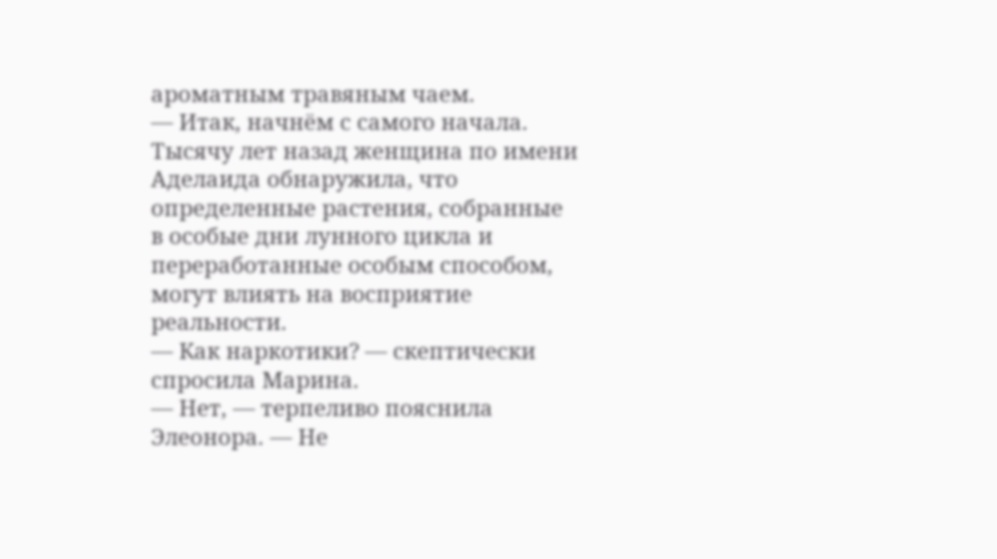ароматным травяным чаем.
— Итак, начнём с самого начала. Тысячу лет назад женщина по имени Аделаида обнаружила, что определенные растения, собранные в особые дни лунного цикла и переработанные особым способом, могут влиять на восприятие реальности.
— Как наркотики? — скептически спросила Марина.
— Нет, — терпеливо пояснила Элеонора. — Не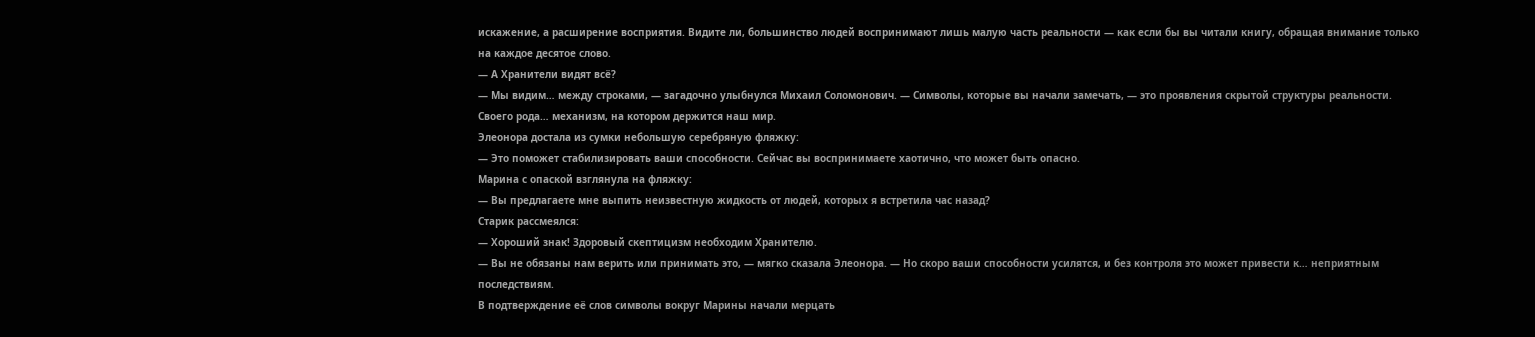искажение, а расширение восприятия. Видите ли, большинство людей воспринимают лишь малую часть реальности — как если бы вы читали книгу, обращая внимание только на каждое десятое слово.
— А Хранители видят всё?
— Мы видим… между строками, — загадочно улыбнулся Михаил Соломонович. — Символы, которые вы начали замечать, — это проявления скрытой структуры реальности. Своего рода… механизм, на котором держится наш мир.
Элеонора достала из сумки небольшую серебряную фляжку:
— Это поможет стабилизировать ваши способности. Сейчас вы воспринимаете хаотично, что может быть опасно.
Марина с опаской взглянула на фляжку:
— Вы предлагаете мне выпить неизвестную жидкость от людей, которых я встретила час назад?
Старик рассмеялся:
— Хороший знак! Здоровый скептицизм необходим Хранителю.
— Вы не обязаны нам верить или принимать это, — мягко сказала Элеонора. — Но скоро ваши способности усилятся, и без контроля это может привести к… неприятным последствиям.
В подтверждение её слов символы вокруг Марины начали мерцать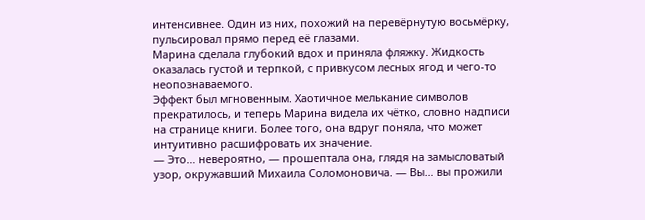интенсивнее. Один из них, похожий на перевёрнутую восьмёрку, пульсировал прямо перед её глазами.
Марина сделала глубокий вдох и приняла фляжку. Жидкость оказалась густой и терпкой, с привкусом лесных ягод и чего-то неопознаваемого.
Эффект был мгновенным. Хаотичное мелькание символов прекратилось, и теперь Марина видела их чётко, словно надписи на странице книги. Более того, она вдруг поняла, что может интуитивно расшифровать их значение.
— Это… невероятно, — прошептала она, глядя на замысловатый узор, окружавший Михаила Соломоновича. — Вы… вы прожили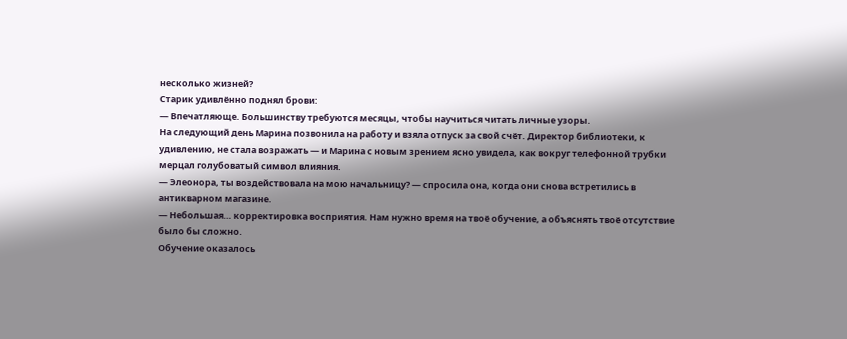несколько жизней?
Старик удивлённо поднял брови:
— Впечатляюще. Большинству требуются месяцы, чтобы научиться читать личные узоры.
На следующий день Марина позвонила на работу и взяла отпуск за свой счёт. Директор библиотеки, к удивлению, не стала возражать — и Марина с новым зрением ясно увидела, как вокруг телефонной трубки мерцал голубоватый символ влияния.
— Элеонора, ты воздействовала на мою начальницу? — спросила она, когда они снова встретились в антикварном магазине.
— Небольшая… корректировка восприятия. Нам нужно время на твоё обучение, а объяснять твоё отсутствие было бы сложно.
Обучение оказалось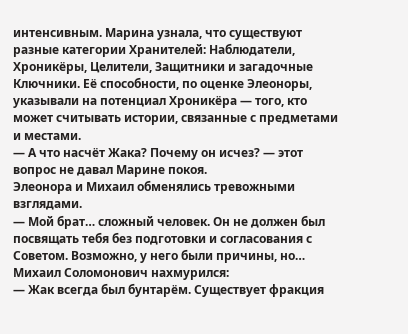интенсивным. Марина узнала, что существуют разные категории Хранителей: Наблюдатели, Хроникёры, Целители, Защитники и загадочные Ключники. Её способности, по оценке Элеоноры, указывали на потенциал Хроникёра — того, кто может считывать истории, связанные с предметами и местами.
— А что насчёт Жака? Почему он исчез? — этот вопрос не давал Марине покоя.
Элеонора и Михаил обменялись тревожными взглядами.
— Мой брат… сложный человек. Он не должен был посвящать тебя без подготовки и согласования с Советом. Возможно, у него были причины, но…
Михаил Соломонович нахмурился:
— Жак всегда был бунтарём. Существует фракция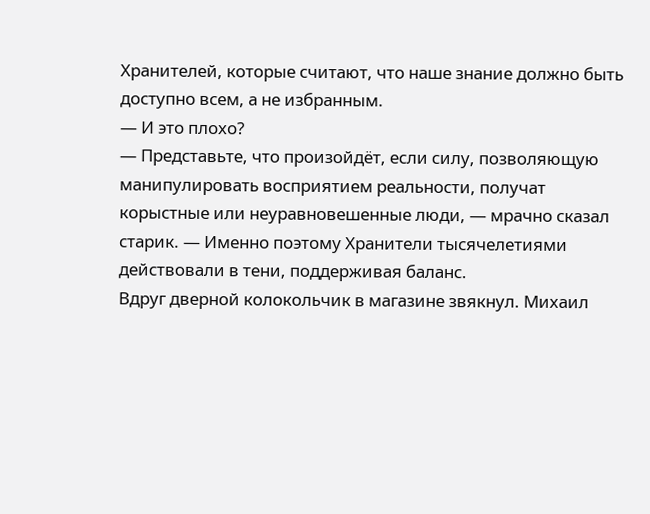Хранителей, которые считают, что наше знание должно быть доступно всем, а не избранным.
— И это плохо?
— Представьте, что произойдёт, если силу, позволяющую манипулировать восприятием реальности, получат корыстные или неуравновешенные люди, — мрачно сказал старик. — Именно поэтому Хранители тысячелетиями действовали в тени, поддерживая баланс.
Вдруг дверной колокольчик в магазине звякнул. Михаил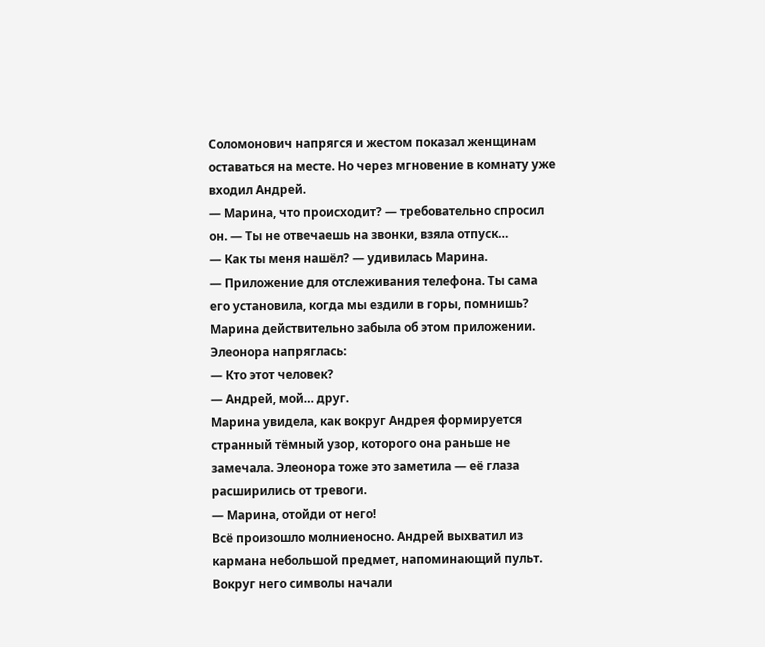Соломонович напрягся и жестом показал женщинам оставаться на месте. Но через мгновение в комнату уже входил Андрей.
— Марина, что происходит? — требовательно спросил он. — Ты не отвечаешь на звонки, взяла отпуск…
— Как ты меня нашёл? — удивилась Марина.
— Приложение для отслеживания телефона. Ты сама его установила, когда мы ездили в горы, помнишь?
Марина действительно забыла об этом приложении. Элеонора напряглась:
— Кто этот человек?
— Андрей, мой… друг.
Марина увидела, как вокруг Андрея формируется странный тёмный узор, которого она раньше не замечала. Элеонора тоже это заметила — её глаза расширились от тревоги.
— Марина, отойди от него!
Всё произошло молниеносно. Андрей выхватил из кармана небольшой предмет, напоминающий пульт. Вокруг него символы начали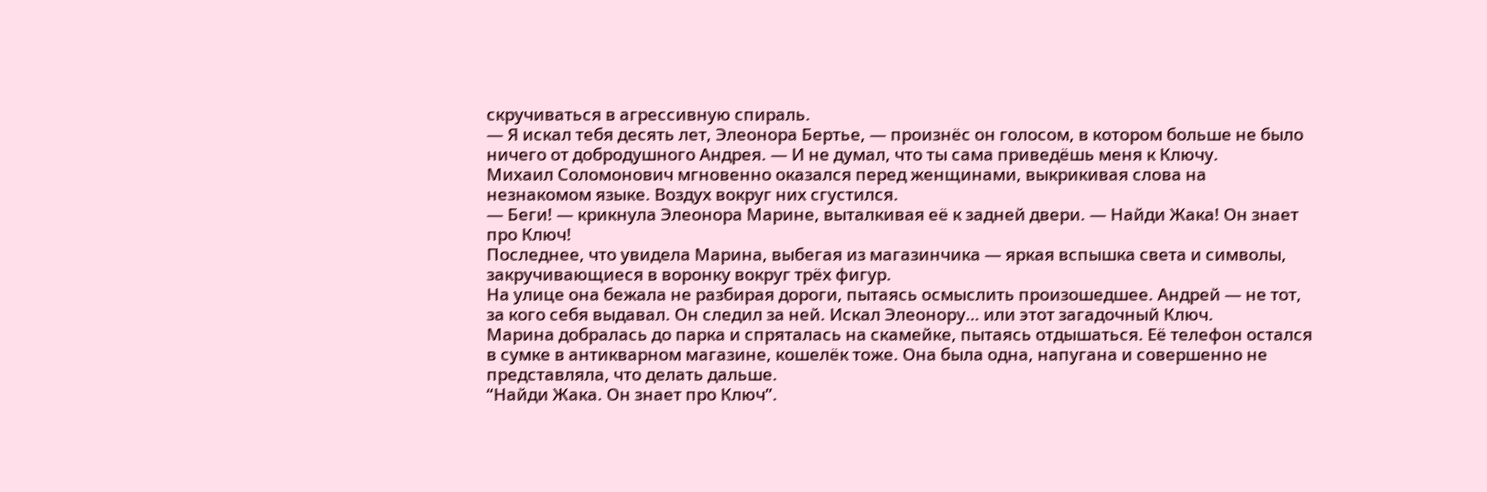скручиваться в агрессивную спираль.
— Я искал тебя десять лет, Элеонора Бертье, — произнёс он голосом, в котором больше не было ничего от добродушного Андрея. — И не думал, что ты сама приведёшь меня к Ключу.
Михаил Соломонович мгновенно оказался перед женщинами, выкрикивая слова на незнакомом языке. Воздух вокруг них сгустился.
— Беги! — крикнула Элеонора Марине, выталкивая её к задней двери. — Найди Жака! Он знает про Ключ!
Последнее, что увидела Марина, выбегая из магазинчика — яркая вспышка света и символы, закручивающиеся в воронку вокруг трёх фигур.
На улице она бежала не разбирая дороги, пытаясь осмыслить произошедшее. Андрей — не тот, за кого себя выдавал. Он следил за ней. Искал Элеонору… или этот загадочный Ключ.
Марина добралась до парка и спряталась на скамейке, пытаясь отдышаться. Её телефон остался в сумке в антикварном магазине, кошелёк тоже. Она была одна, напугана и совершенно не представляла, что делать дальше.
“Найди Жака. Он знает про Ключ”.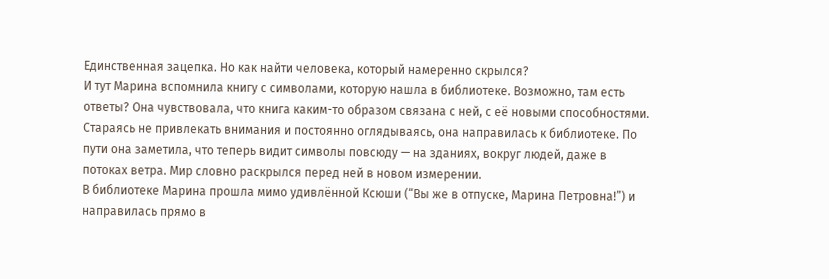Единственная зацепка. Но как найти человека, который намеренно скрылся?
И тут Марина вспомнила книгу с символами, которую нашла в библиотеке. Возможно, там есть ответы? Она чувствовала, что книга каким-то образом связана с ней, с её новыми способностями.
Стараясь не привлекать внимания и постоянно оглядываясь, она направилась к библиотеке. По пути она заметила, что теперь видит символы повсюду — на зданиях, вокруг людей, даже в потоках ветра. Мир словно раскрылся перед ней в новом измерении.
В библиотеке Марина прошла мимо удивлённой Ксюши (“Вы же в отпуске, Марина Петровна!”) и направилась прямо в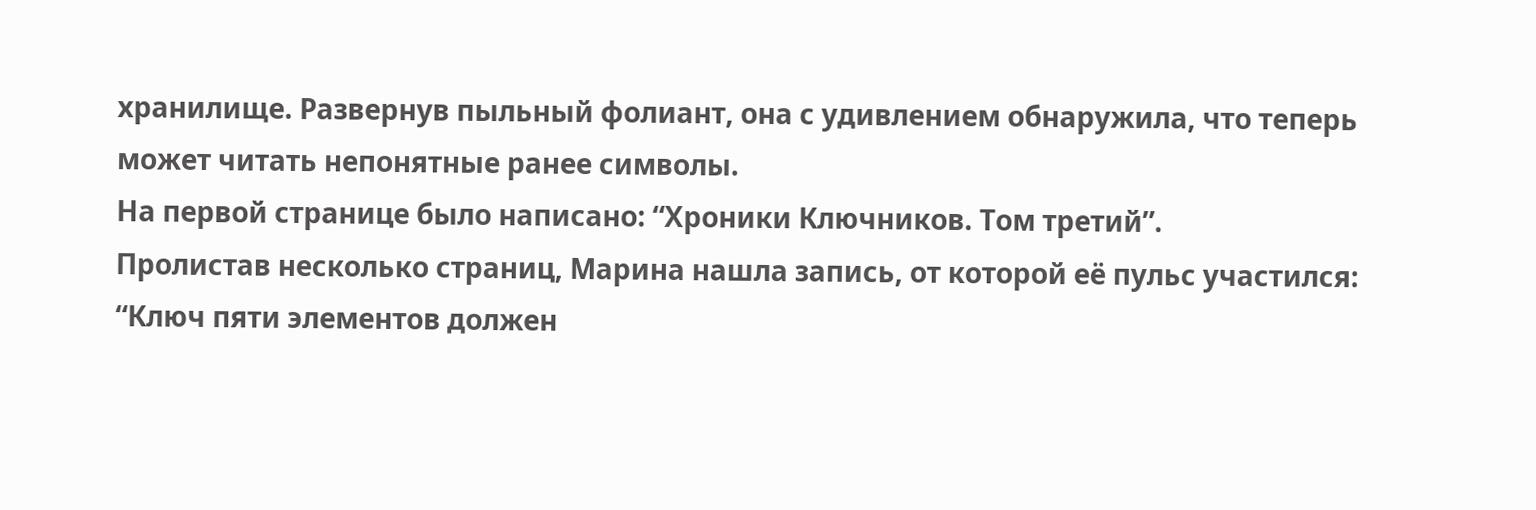хранилище. Развернув пыльный фолиант, она с удивлением обнаружила, что теперь может читать непонятные ранее символы.
На первой странице было написано: “Хроники Ключников. Том третий”.
Пролистав несколько страниц, Марина нашла запись, от которой её пульс участился:
“Ключ пяти элементов должен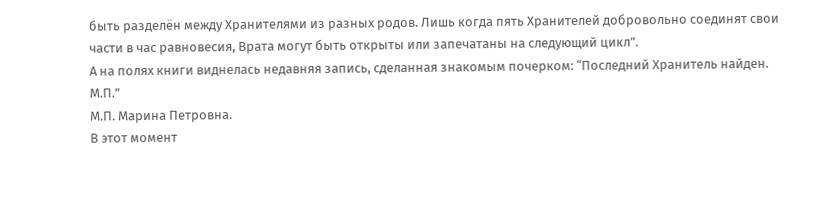быть разделён между Хранителями из разных родов. Лишь когда пять Хранителей добровольно соединят свои части в час равновесия, Врата могут быть открыты или запечатаны на следующий цикл”.
А на полях книги виднелась недавняя запись, сделанная знакомым почерком: “Последний Хранитель найден. М.П.”
М.П. Марина Петровна.
В этот момент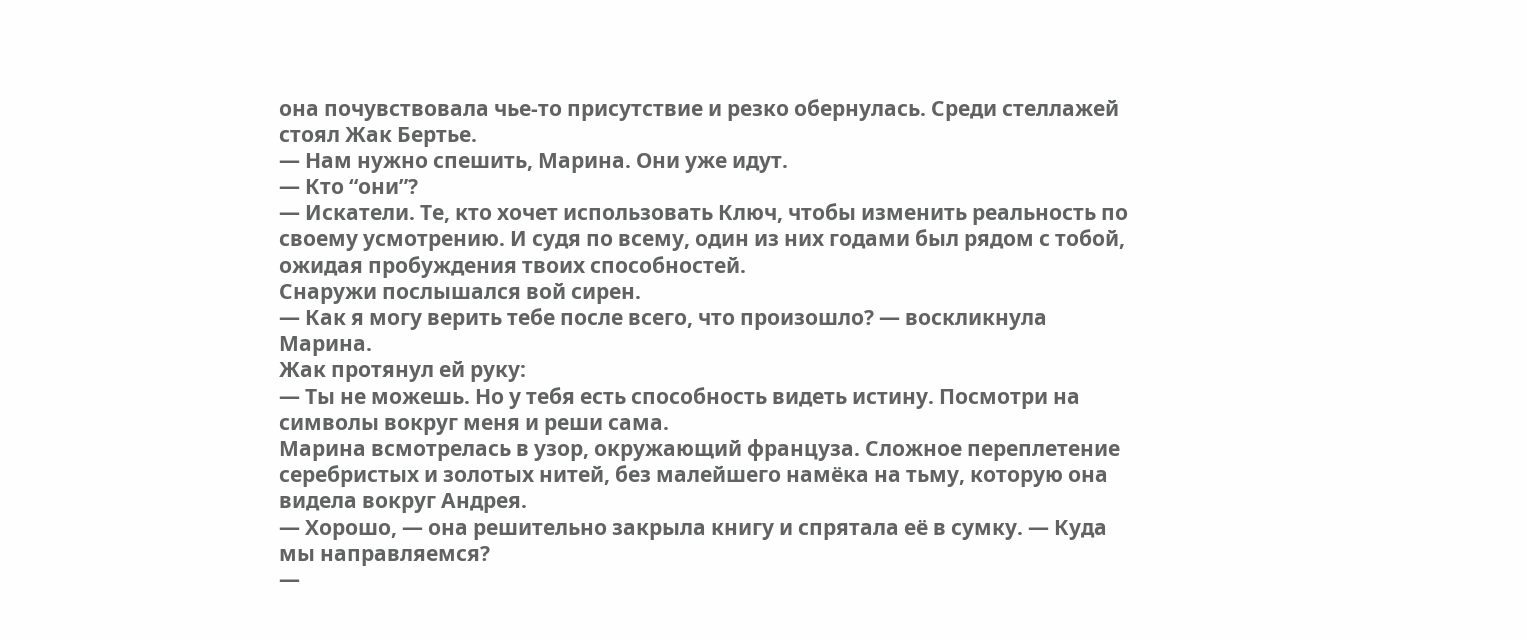она почувствовала чье-то присутствие и резко обернулась. Среди стеллажей стоял Жак Бертье.
— Нам нужно спешить, Марина. Они уже идут.
— Кто “они”?
— Искатели. Те, кто хочет использовать Ключ, чтобы изменить реальность по своему усмотрению. И судя по всему, один из них годами был рядом с тобой, ожидая пробуждения твоих способностей.
Снаружи послышался вой сирен.
— Как я могу верить тебе после всего, что произошло? — воскликнула Марина.
Жак протянул ей руку:
— Ты не можешь. Но у тебя есть способность видеть истину. Посмотри на символы вокруг меня и реши сама.
Марина всмотрелась в узор, окружающий француза. Сложное переплетение серебристых и золотых нитей, без малейшего намёка на тьму, которую она видела вокруг Андрея.
— Хорошо, — она решительно закрыла книгу и спрятала её в сумку. — Куда мы направляемся?
—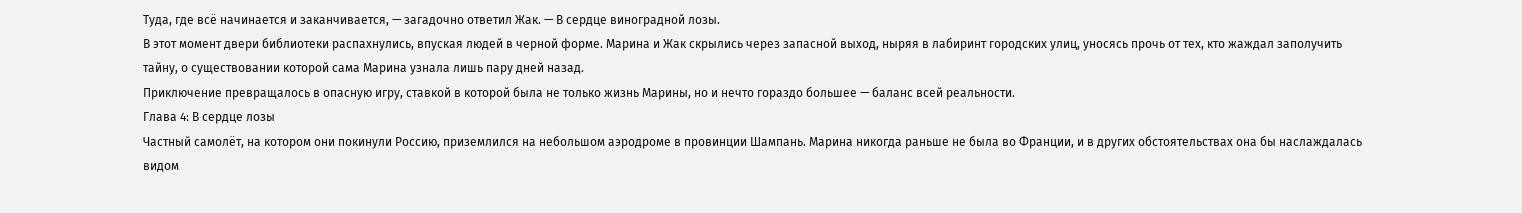Туда, где всё начинается и заканчивается, — загадочно ответил Жак. — В сердце виноградной лозы.
В этот момент двери библиотеки распахнулись, впуская людей в черной форме. Марина и Жак скрылись через запасной выход, ныряя в лабиринт городских улиц, уносясь прочь от тех, кто жаждал заполучить тайну, о существовании которой сама Марина узнала лишь пару дней назад.
Приключение превращалось в опасную игру, ставкой в которой была не только жизнь Марины, но и нечто гораздо большее — баланс всей реальности.
Глава 4: В сердце лозы
Частный самолёт, на котором они покинули Россию, приземлился на небольшом аэродроме в провинции Шампань. Марина никогда раньше не была во Франции, и в других обстоятельствах она бы наслаждалась видом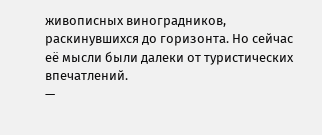живописных виноградников, раскинувшихся до горизонта. Но сейчас её мысли были далеки от туристических впечатлений.
—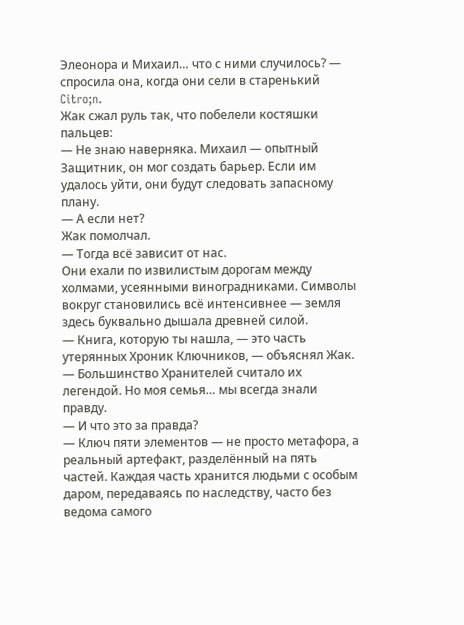Элеонора и Михаил… что с ними случилось? — спросила она, когда они сели в старенький Citro;n.
Жак сжал руль так, что побелели костяшки пальцев:
— Не знаю наверняка. Михаил — опытный Защитник, он мог создать барьер. Если им удалось уйти, они будут следовать запасному плану.
— А если нет?
Жак помолчал.
— Тогда всё зависит от нас.
Они ехали по извилистым дорогам между холмами, усеянными виноградниками. Символы вокруг становились всё интенсивнее — земля здесь буквально дышала древней силой.
— Книга, которую ты нашла, — это часть утерянных Хроник Ключников, — объяснял Жак. — Большинство Хранителей считало их легендой. Но моя семья… мы всегда знали правду.
— И что это за правда?
— Ключ пяти элементов — не просто метафора, а реальный артефакт, разделённый на пять частей. Каждая часть хранится людьми с особым даром, передаваясь по наследству, часто без ведома самого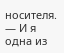носителя.
— И я одна из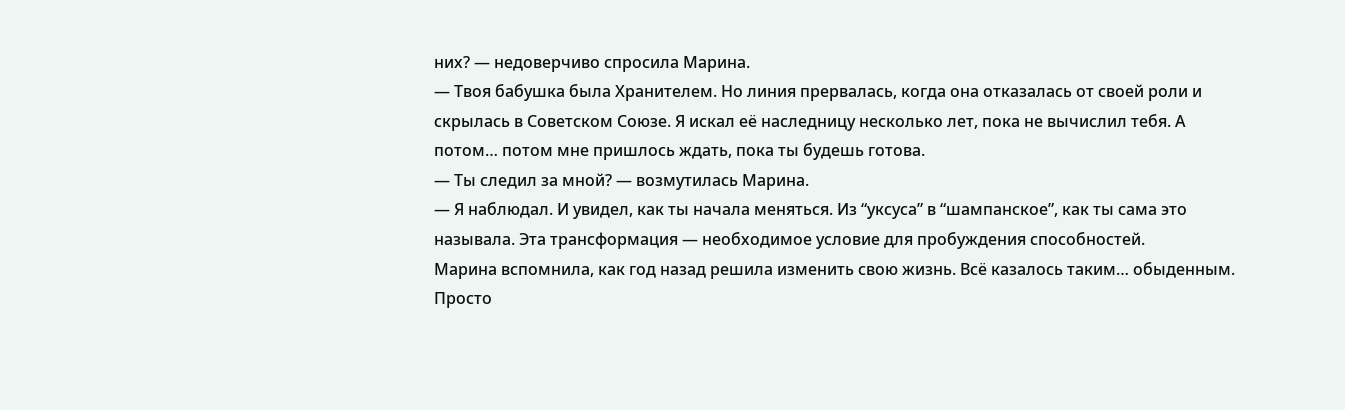них? — недоверчиво спросила Марина.
— Твоя бабушка была Хранителем. Но линия прервалась, когда она отказалась от своей роли и скрылась в Советском Союзе. Я искал её наследницу несколько лет, пока не вычислил тебя. А потом… потом мне пришлось ждать, пока ты будешь готова.
— Ты следил за мной? — возмутилась Марина.
— Я наблюдал. И увидел, как ты начала меняться. Из “уксуса” в “шампанское”, как ты сама это называла. Эта трансформация — необходимое условие для пробуждения способностей.
Марина вспомнила, как год назад решила изменить свою жизнь. Всё казалось таким… обыденным. Просто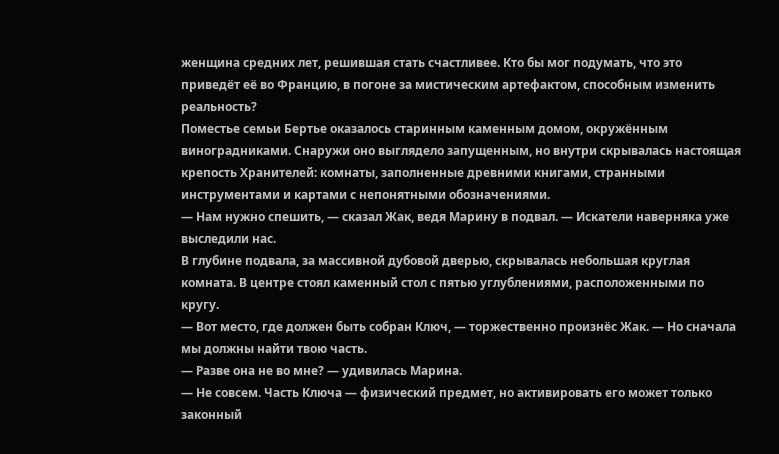женщина средних лет, решившая стать счастливее. Кто бы мог подумать, что это приведёт её во Францию, в погоне за мистическим артефактом, способным изменить реальность?
Поместье семьи Бертье оказалось старинным каменным домом, окружённым виноградниками. Снаружи оно выглядело запущенным, но внутри скрывалась настоящая крепость Хранителей: комнаты, заполненные древними книгами, странными инструментами и картами с непонятными обозначениями.
— Нам нужно спешить, — сказал Жак, ведя Марину в подвал. — Искатели наверняка уже выследили нас.
В глубине подвала, за массивной дубовой дверью, скрывалась небольшая круглая комната. В центре стоял каменный стол с пятью углублениями, расположенными по кругу.
— Вот место, где должен быть собран Ключ, — торжественно произнёс Жак. — Но сначала мы должны найти твою часть.
— Разве она не во мне? — удивилась Марина.
— Не совсем. Часть Ключа — физический предмет, но активировать его может только законный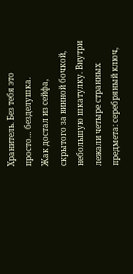Хранитель. Без тебя это просто… безделушка.
Жак достал из сейфа, скрытого за винной бочкой, небольшую шкатулку. Внутри лежали четыре странных предмета: серебряный ключ,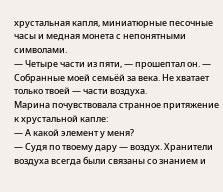хрустальная капля, миниатюрные песочные часы и медная монета с непонятными символами.
— Четыре части из пяти, — прошептал он. — Собранные моей семьёй за века. Не хватает только твоей — части воздуха.
Марина почувствовала странное притяжение к хрустальной капле:
— А какой элемент у меня?
— Судя по твоему дару — воздух. Хранители воздуха всегда были связаны со знанием и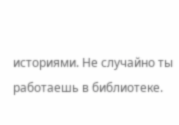историями. Не случайно ты работаешь в библиотеке.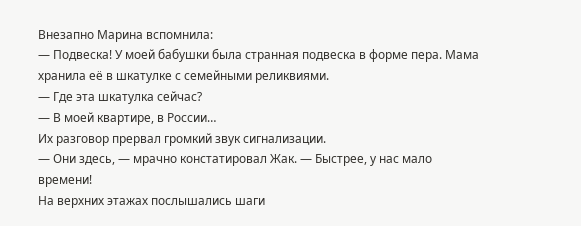Внезапно Марина вспомнила:
— Подвеска! У моей бабушки была странная подвеска в форме пера. Мама хранила её в шкатулке с семейными реликвиями.
— Где эта шкатулка сейчас?
— В моей квартире, в России…
Их разговор прервал громкий звук сигнализации.
— Они здесь, — мрачно констатировал Жак. — Быстрее, у нас мало времени!
На верхних этажах послышались шаги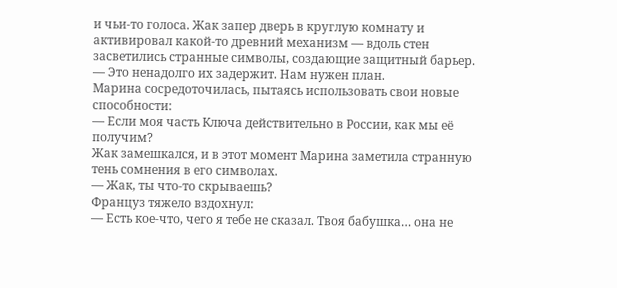и чьи-то голоса. Жак запер дверь в круглую комнату и активировал какой-то древний механизм — вдоль стен засветились странные символы, создающие защитный барьер.
— Это ненадолго их задержит. Нам нужен план.
Марина сосредоточилась, пытаясь использовать свои новые способности:
— Если моя часть Ключа действительно в России, как мы её получим?
Жак замешкался, и в этот момент Марина заметила странную тень сомнения в его символах.
— Жак, ты что-то скрываешь?
Француз тяжело вздохнул:
— Есть кое-что, чего я тебе не сказал. Твоя бабушка… она не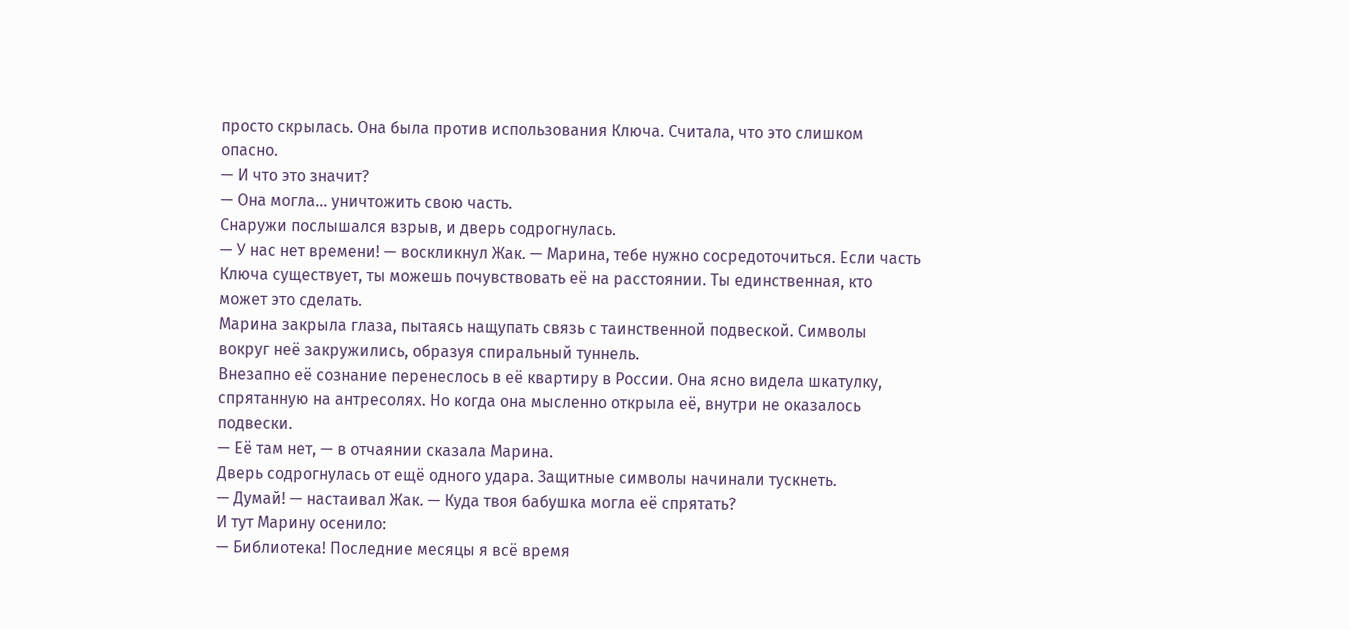просто скрылась. Она была против использования Ключа. Считала, что это слишком опасно.
— И что это значит?
— Она могла… уничтожить свою часть.
Снаружи послышался взрыв, и дверь содрогнулась.
— У нас нет времени! — воскликнул Жак. — Марина, тебе нужно сосредоточиться. Если часть Ключа существует, ты можешь почувствовать её на расстоянии. Ты единственная, кто может это сделать.
Марина закрыла глаза, пытаясь нащупать связь с таинственной подвеской. Символы вокруг неё закружились, образуя спиральный туннель.
Внезапно её сознание перенеслось в её квартиру в России. Она ясно видела шкатулку, спрятанную на антресолях. Но когда она мысленно открыла её, внутри не оказалось подвески.
— Её там нет, — в отчаянии сказала Марина.
Дверь содрогнулась от ещё одного удара. Защитные символы начинали тускнеть.
— Думай! — настаивал Жак. — Куда твоя бабушка могла её спрятать?
И тут Марину осенило:
— Библиотека! Последние месяцы я всё время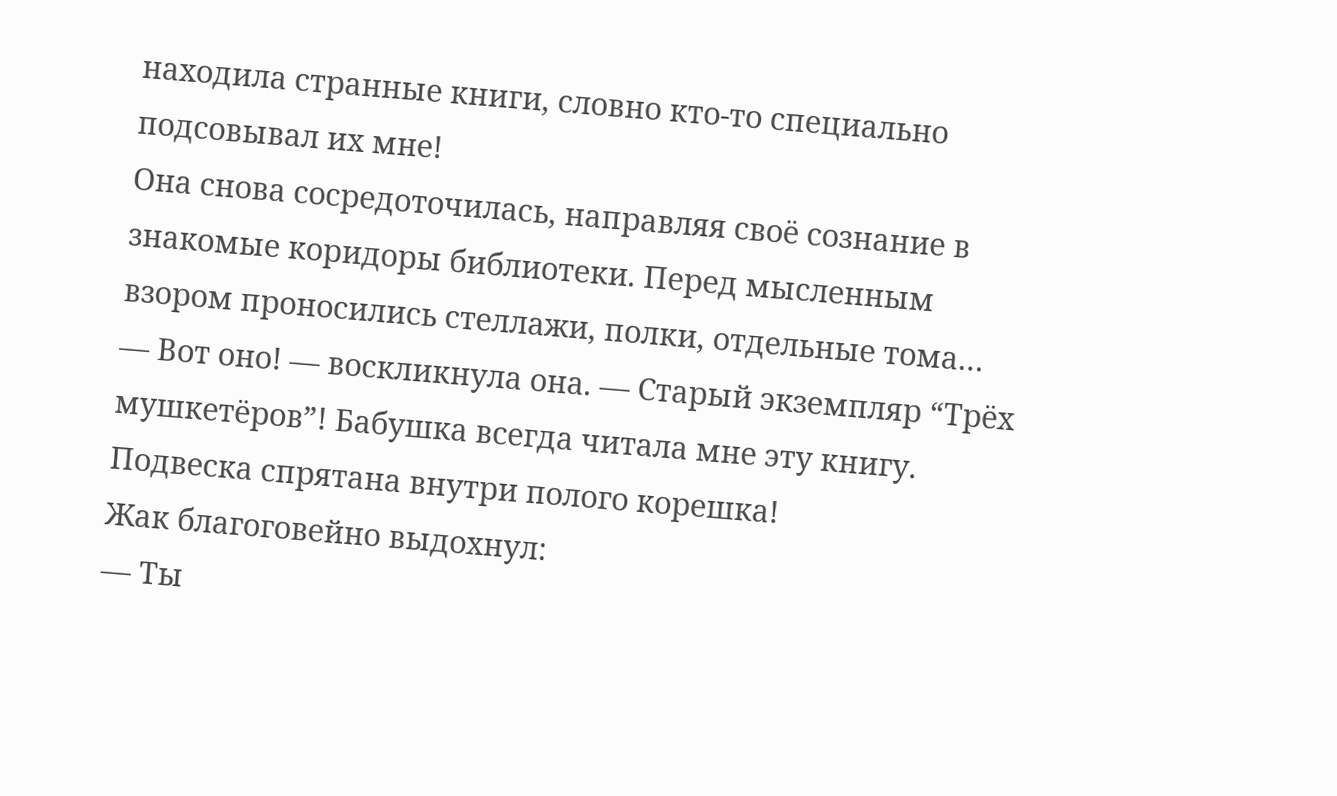находила странные книги, словно кто-то специально подсовывал их мне!
Она снова сосредоточилась, направляя своё сознание в знакомые коридоры библиотеки. Перед мысленным взором проносились стеллажи, полки, отдельные тома…
— Вот оно! — воскликнула она. — Старый экземпляр “Трёх мушкетёров”! Бабушка всегда читала мне эту книгу. Подвеска спрятана внутри полого корешка!
Жак благоговейно выдохнул:
— Ты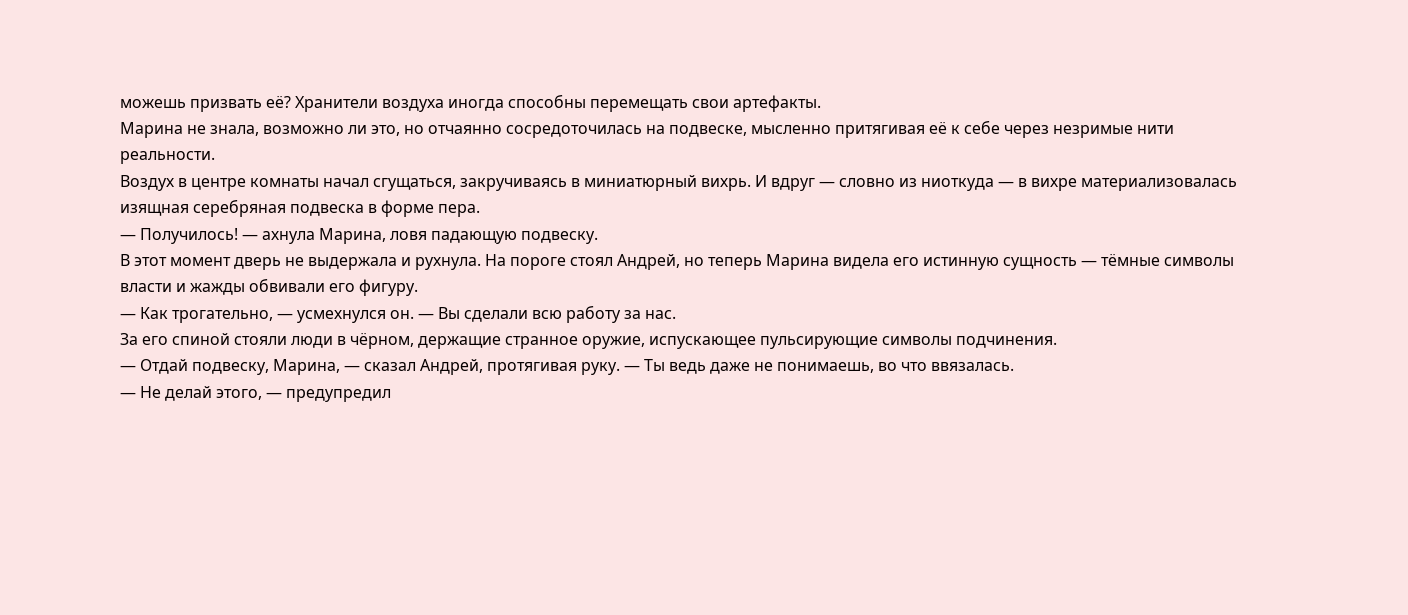можешь призвать её? Хранители воздуха иногда способны перемещать свои артефакты.
Марина не знала, возможно ли это, но отчаянно сосредоточилась на подвеске, мысленно притягивая её к себе через незримые нити реальности.
Воздух в центре комнаты начал сгущаться, закручиваясь в миниатюрный вихрь. И вдруг — словно из ниоткуда — в вихре материализовалась изящная серебряная подвеска в форме пера.
— Получилось! — ахнула Марина, ловя падающую подвеску.
В этот момент дверь не выдержала и рухнула. На пороге стоял Андрей, но теперь Марина видела его истинную сущность — тёмные символы власти и жажды обвивали его фигуру.
— Как трогательно, — усмехнулся он. — Вы сделали всю работу за нас.
За его спиной стояли люди в чёрном, держащие странное оружие, испускающее пульсирующие символы подчинения.
— Отдай подвеску, Марина, — сказал Андрей, протягивая руку. — Ты ведь даже не понимаешь, во что ввязалась.
— Не делай этого, — предупредил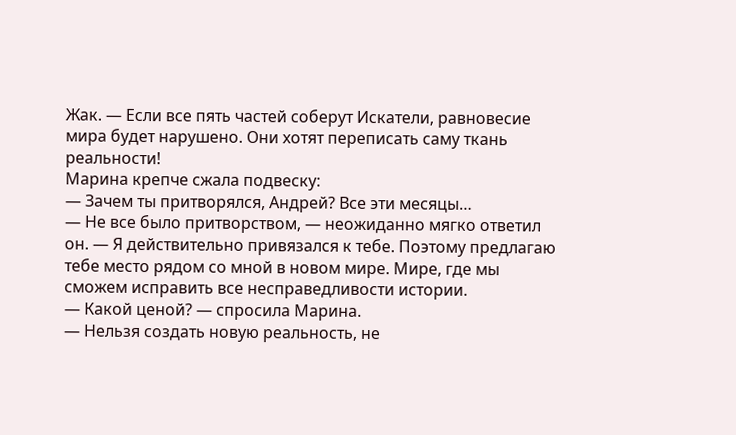Жак. — Если все пять частей соберут Искатели, равновесие мира будет нарушено. Они хотят переписать саму ткань реальности!
Марина крепче сжала подвеску:
— Зачем ты притворялся, Андрей? Все эти месяцы…
— Не все было притворством, — неожиданно мягко ответил он. — Я действительно привязался к тебе. Поэтому предлагаю тебе место рядом со мной в новом мире. Мире, где мы сможем исправить все несправедливости истории.
— Какой ценой? — спросила Марина.
— Нельзя создать новую реальность, не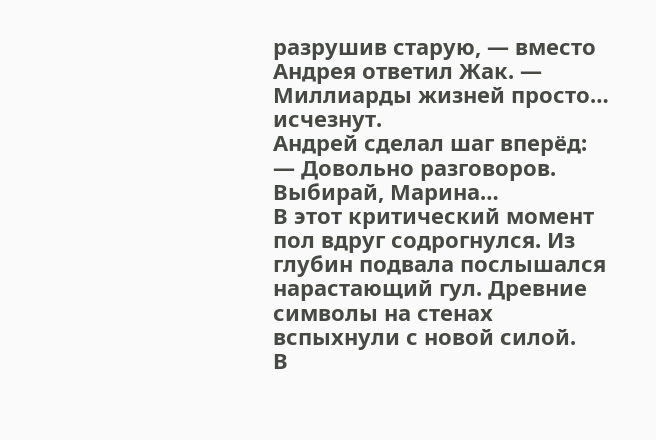разрушив старую, — вместо Андрея ответил Жак. — Миллиарды жизней просто… исчезнут.
Андрей сделал шаг вперёд:
— Довольно разговоров. Выбирай, Марина…
В этот критический момент пол вдруг содрогнулся. Из глубин подвала послышался нарастающий гул. Древние символы на стенах вспыхнули с новой силой.
В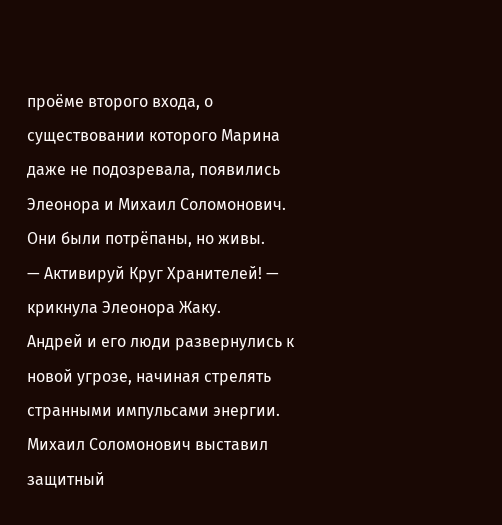проёме второго входа, о существовании которого Марина даже не подозревала, появились Элеонора и Михаил Соломонович. Они были потрёпаны, но живы.
— Активируй Круг Хранителей! — крикнула Элеонора Жаку.
Андрей и его люди развернулись к новой угрозе, начиная стрелять странными импульсами энергии. Михаил Соломонович выставил защитный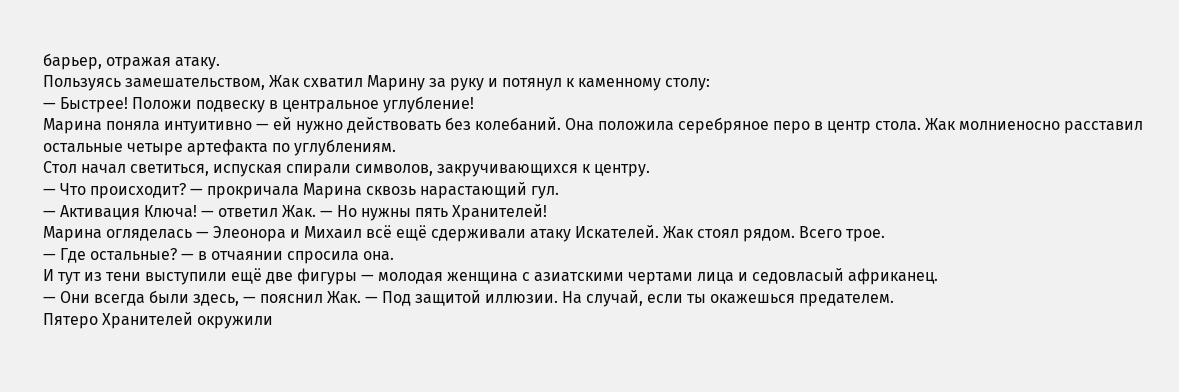барьер, отражая атаку.
Пользуясь замешательством, Жак схватил Марину за руку и потянул к каменному столу:
— Быстрее! Положи подвеску в центральное углубление!
Марина поняла интуитивно — ей нужно действовать без колебаний. Она положила серебряное перо в центр стола. Жак молниеносно расставил остальные четыре артефакта по углублениям.
Стол начал светиться, испуская спирали символов, закручивающихся к центру.
— Что происходит? — прокричала Марина сквозь нарастающий гул.
— Активация Ключа! — ответил Жак. — Но нужны пять Хранителей!
Марина огляделась — Элеонора и Михаил всё ещё сдерживали атаку Искателей. Жак стоял рядом. Всего трое.
— Где остальные? — в отчаянии спросила она.
И тут из тени выступили ещё две фигуры — молодая женщина с азиатскими чертами лица и седовласый африканец.
— Они всегда были здесь, — пояснил Жак. — Под защитой иллюзии. На случай, если ты окажешься предателем.
Пятеро Хранителей окружили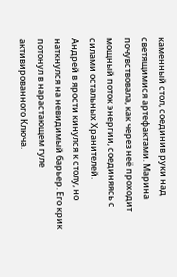каменный стол, соединив руки над светящимися артефактами. Марина почувствовала, как через неё проходит мощный поток энергии, соединяясь с силами остальных Хранителей.
Андрей в ярости кинулся к столу, но наткнулся на невидимый барьер. Его крик потонул в нарастающем гуле активированного Ключа.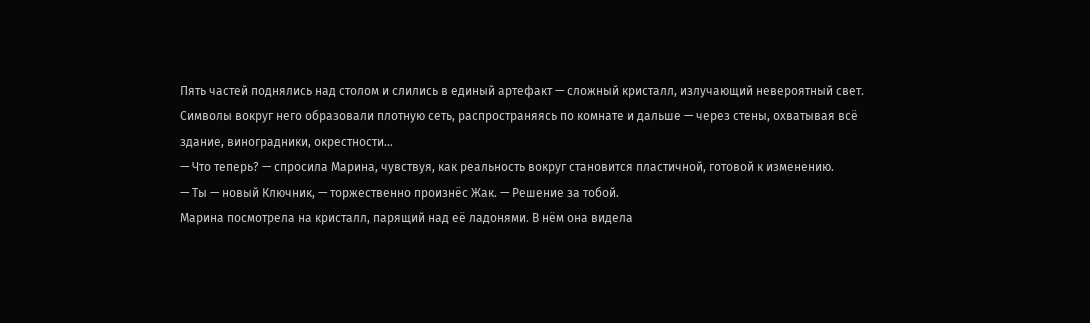Пять частей поднялись над столом и слились в единый артефакт — сложный кристалл, излучающий невероятный свет. Символы вокруг него образовали плотную сеть, распространяясь по комнате и дальше — через стены, охватывая всё здание, виноградники, окрестности…
— Что теперь? — спросила Марина, чувствуя, как реальность вокруг становится пластичной, готовой к изменению.
— Ты — новый Ключник, — торжественно произнёс Жак. — Решение за тобой.
Марина посмотрела на кристалл, парящий над её ладонями. В нём она видела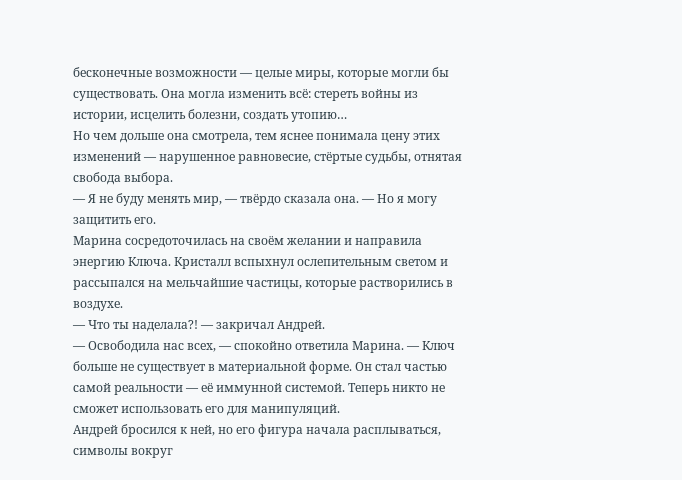бесконечные возможности — целые миры, которые могли бы существовать. Она могла изменить всё: стереть войны из истории, исцелить болезни, создать утопию…
Но чем дольше она смотрела, тем яснее понимала цену этих изменений — нарушенное равновесие, стёртые судьбы, отнятая свобода выбора.
— Я не буду менять мир, — твёрдо сказала она. — Но я могу защитить его.
Марина сосредоточилась на своём желании и направила энергию Ключа. Кристалл вспыхнул ослепительным светом и рассыпался на мельчайшие частицы, которые растворились в воздухе.
— Что ты наделала?! — закричал Андрей.
— Освободила нас всех, — спокойно ответила Марина. — Ключ больше не существует в материальной форме. Он стал частью самой реальности — её иммунной системой. Теперь никто не сможет использовать его для манипуляций.
Андрей бросился к ней, но его фигура начала расплываться, символы вокруг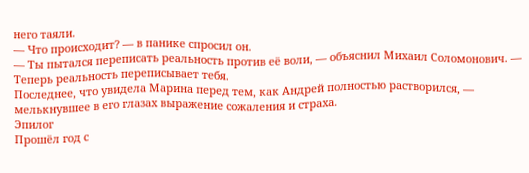него таяли.
— Что происходит? — в панике спросил он.
— Ты пытался переписать реальность против её воли, — объяснил Михаил Соломонович. — Теперь реальность переписывает тебя.
Последнее, что увидела Марина перед тем, как Андрей полностью растворился, — мелькнувшее в его глазах выражение сожаления и страха.
Эпилог
Прошёл год с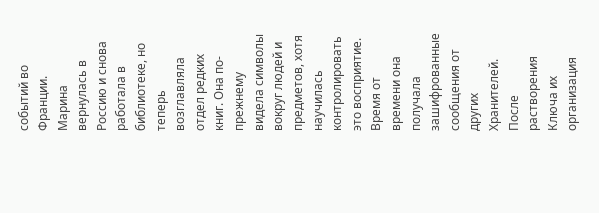событий во Франции. Марина вернулась в Россию и снова работала в библиотеке, но теперь возглавляла отдел редких книг. Она по-прежнему видела символы вокруг людей и предметов, хотя научилась контролировать это восприятие.
Время от времени она получала зашифрованные сообщения от других Хранителей. После растворения Ключа их организация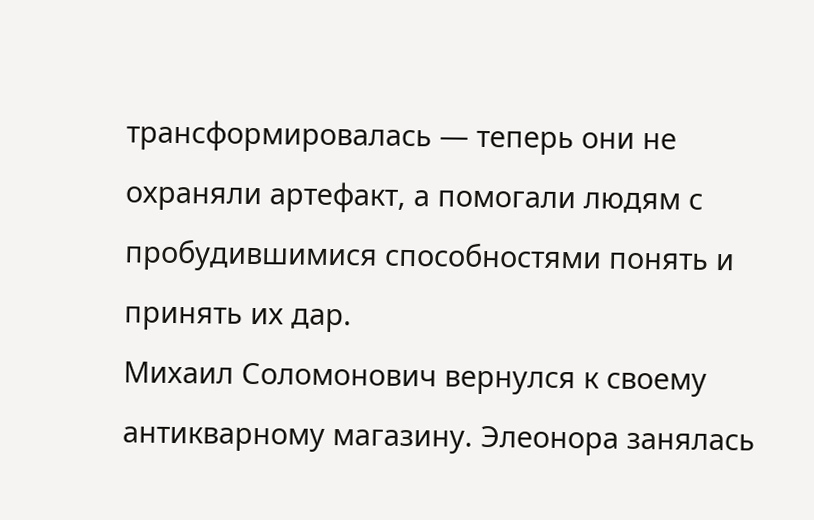трансформировалась — теперь они не охраняли артефакт, а помогали людям с пробудившимися способностями понять и принять их дар.
Михаил Соломонович вернулся к своему антикварному магазину. Элеонора занялась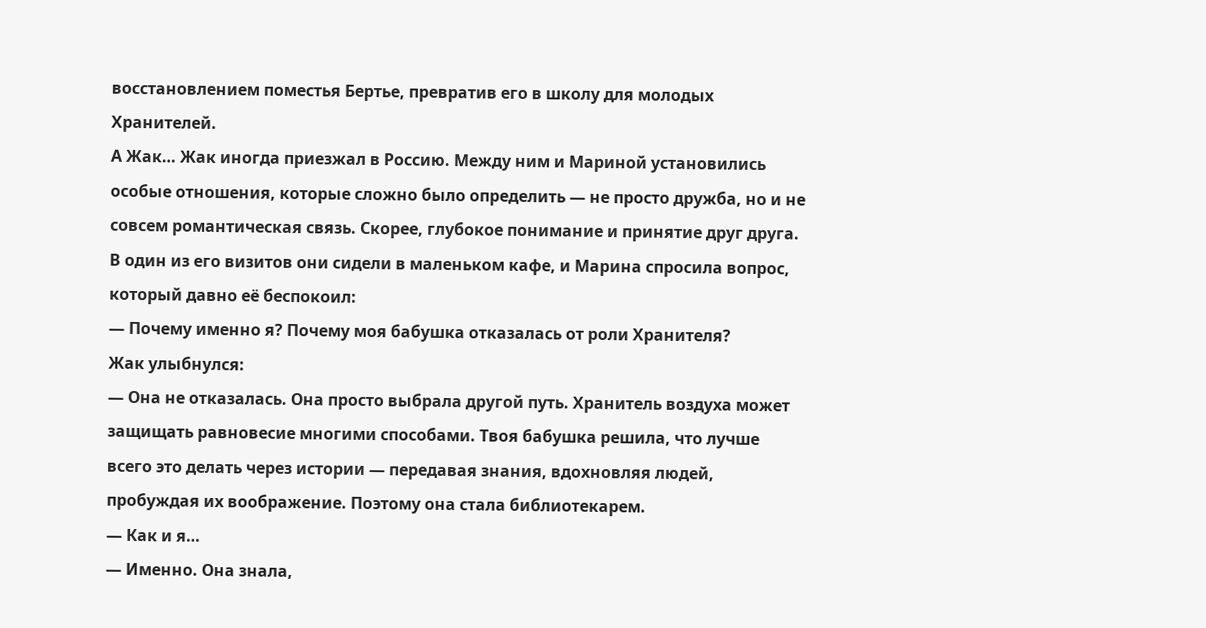восстановлением поместья Бертье, превратив его в школу для молодых Хранителей.
А Жак… Жак иногда приезжал в Россию. Между ним и Мариной установились особые отношения, которые сложно было определить — не просто дружба, но и не совсем романтическая связь. Скорее, глубокое понимание и принятие друг друга.
В один из его визитов они сидели в маленьком кафе, и Марина спросила вопрос, который давно её беспокоил:
— Почему именно я? Почему моя бабушка отказалась от роли Хранителя?
Жак улыбнулся:
— Она не отказалась. Она просто выбрала другой путь. Хранитель воздуха может защищать равновесие многими способами. Твоя бабушка решила, что лучше всего это делать через истории — передавая знания, вдохновляя людей, пробуждая их воображение. Поэтому она стала библиотекарем.
— Как и я…
— Именно. Она знала,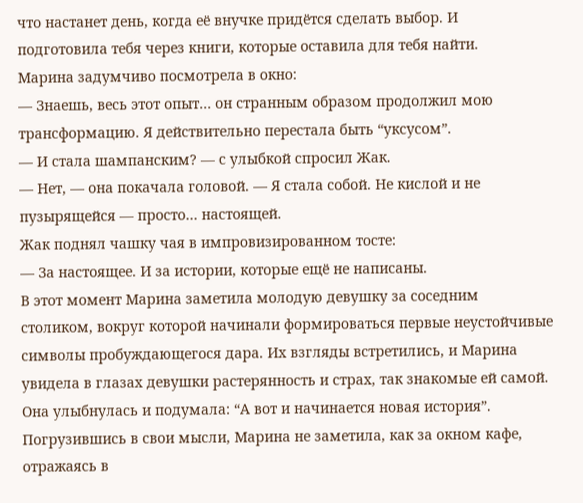что настанет день, когда её внучке придётся сделать выбор. И подготовила тебя через книги, которые оставила для тебя найти.
Марина задумчиво посмотрела в окно:
— Знаешь, весь этот опыт… он странным образом продолжил мою трансформацию. Я действительно перестала быть “уксусом”.
— И стала шампанским? — с улыбкой спросил Жак.
— Нет, — она покачала головой. — Я стала собой. Не кислой и не пузырящейся — просто… настоящей.
Жак поднял чашку чая в импровизированном тосте:
— За настоящее. И за истории, которые ещё не написаны.
В этот момент Марина заметила молодую девушку за соседним столиком, вокруг которой начинали формироваться первые неустойчивые символы пробуждающегося дара. Их взгляды встретились, и Марина увидела в глазах девушки растерянность и страх, так знакомые ей самой.
Она улыбнулась и подумала: “А вот и начинается новая история”.
Погрузившись в свои мысли, Марина не заметила, как за окном кафе, отражаясь в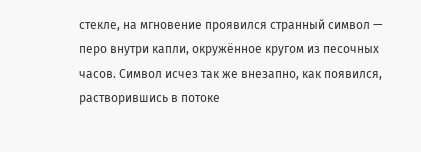стекле, на мгновение проявился странный символ — перо внутри капли, окружённое кругом из песочных часов. Символ исчез так же внезапно, как появился, растворившись в потоке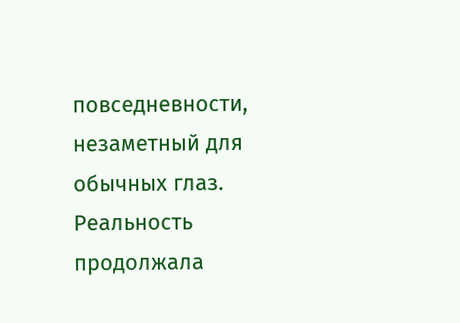повседневности, незаметный для обычных глаз.
Реальность продолжала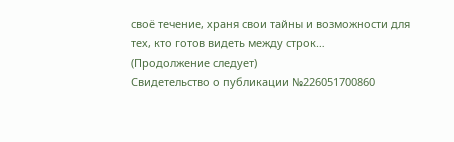своё течение, храня свои тайны и возможности для тех, кто готов видеть между строк…
(Продолжение следует)
Свидетельство о публикации №226051700860